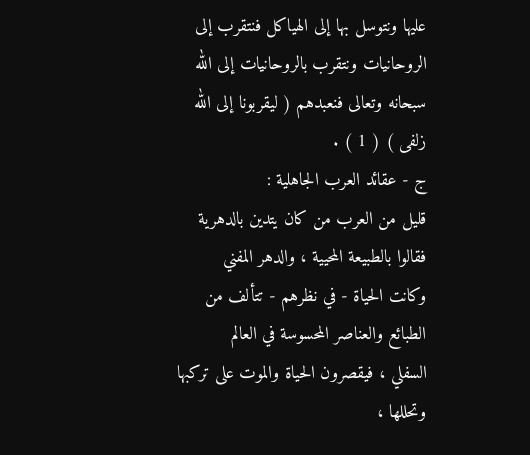عليها ونتوسل بها إلى الهياكل فنتقرب إلى الروحانيات ونتقرب بالروحانيات إلى الله
سبحانه وتعالى فنعبدهم ( ليقربونا إلى الله زلفى ) ( 1 ) .
ج - عقائد العرب الجاهلية :
قليل من العرب من كان يتدين بالدهرية فقالوا بالطبيعة المحيية ، والدهر المفني
وكانت الحياة - في نظرهم - تتألف من الطبائع والعناصر المحسوسة في العالم
السفلي ، فيقصرون الحياة والموت على تركبها وتحللها ،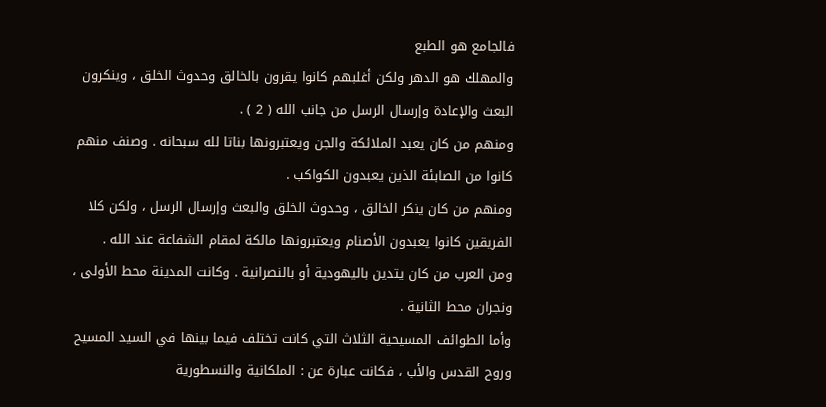فالجامع هو الطبع
والمهلك هو الدهر ولكن أغلبهم كانوا يقرون بالخالق وحدوث الخلق ، وينكرون
البعث والإعادة وإرسال الرسل من جانب الله ( 2 ) .
ومنهم من كان يعبد الملائكة والجن ويعتبرونها بناتا لله سبحانه . وصنف منهم
كانوا من الصابئة الذين يعبدون الكواكب .
ومنهم من كان ينكر الخالق ، وحدوث الخلق والبعث وإرسال الرسل ، ولكن كلا
الفريقين كانوا يعبدون الأصنام ويعتبرونها مالكة لمقام الشفاعة عند الله .
ومن العرب من كان يتدين باليهودية أو بالنصرانية . وكانت المدينة محط الأولى ،
ونجران محط الثانية .
وأما الطوائف المسيحية الثلاث التي كانت تختلف فيما بينها في السيد المسيح
وروح القدس والأب ، فكانت عبارة عن : الملكانية والنسطورية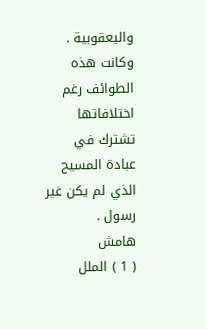واليعقوبية .
وكانت هذه الطوائف رغم اختلافاتها تشترك في عبادة المسيح الذي لم يكن غير
رسول .
هامش
( 1 ) الملل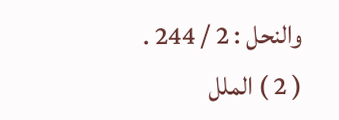والنحل : 2 / 244 .
( 2 ) الملل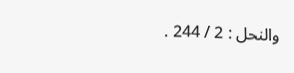والنحل : 2 / 244 .